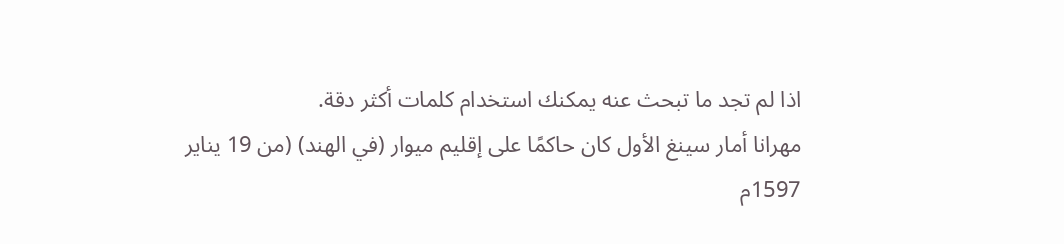اذا لم تجد ما تبحث عنه يمكنك استخدام كلمات أكثر دقة.
مهرانا أمار سينغ الأول كان حاكمًا على إقليم ميوار (في الهند) (من 19 يناير 1597م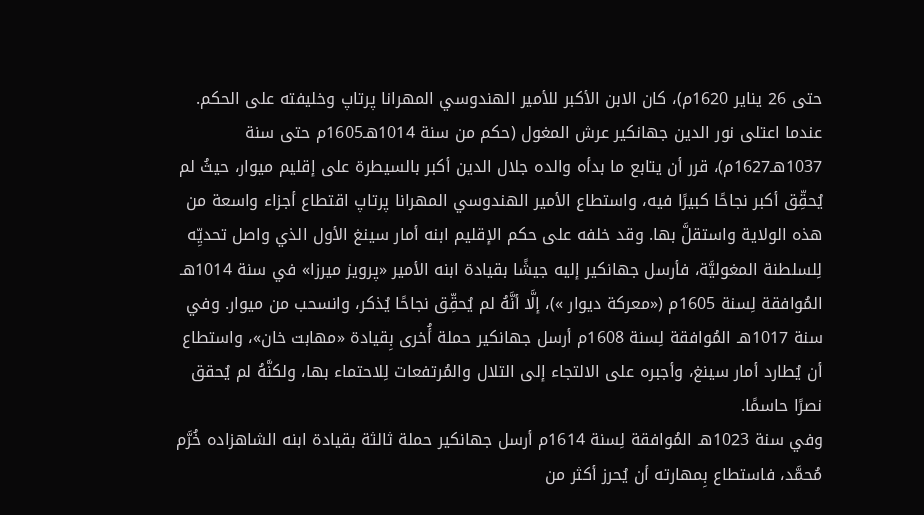حتى 26 يناير 1620م)، كان الابن الأكبر للأمير الهندوسي المهرانا پرتاپ وخليفته على الحكم.
عندما اعتلى نور الدين جهانكير عرش المغول (حكم من سنة 1014هـ1605م حتى سنة 1037هـ1627م)، قرر أن يتابع ما بدأه والده جلال الدين أكبر بالسيطرة على إقليم ميوار، حيثُ لم يُحقِّق أكبر نجاحًا كبيرًا فيه، واستطاع الأمير الهندوسي المهرانا پرتاپ اقتطاع أجزاء واسعة من هذه الولاية واستقلَّ بها. وقد خلفه على حكم الإقليم ابنه أمار سينغ الأول الذي واصل تحديِّه لِلسلطنة المغوليَّة، فأرسل جهانكير إليه جيشًا بقيادة ابنه الأمير «پرويز ميرزا» في سنة 1014هـ المُوافقة لِسنة 1605م («معركة ديوار »)، إلَّا أنَّهُ لم يُحقِّق نجاحًا يُذكر، وانسحب من ميوار. وفي سنة 1017هـ المُوافقة لِسنة 1608م أرسل جهانكير حملة أُخرى بِقيادة «مهابت خان»، واستطاع أن يُطارد أمار سينغ، وأجبره على الالتجاء إلى التلال والمُرتفعات لِلاحتماء بها، ولكنَّهُ لم يُحقق نصرًا حاسمًا.
وفي سنة 1023هـ المُوافقة لِسنة 1614م أرسل جهانكير حملة ثالثة بقيادة ابنه الشاهزاده خُرَّم مُحمَّد، فاستطاع بِمهارته أن يُحرز أكثر من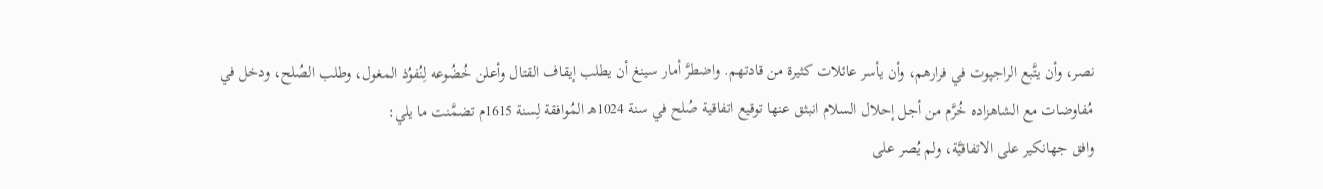نصر، وأن يتَّبع الراجپوت في فرارهم، وأن يأسر عائلات كثيرة من قادتهم. واضطرَّ أمار سينغ أن يطلب إيقاف القتال وأعلن خُضُوعه لِنُفوُذ المغول، وطلب الصُلح، ودخل في مُفاوضات مع الشاهزاده خُرَّم من أجل إحلال السلام انبثق عنها توقيع اتفاقية صُلح في سنة 1024هـ المُوافقة لِسنة 1615م تضمَّنت ما يلي:
وافق جهانكير على الاتفاقيَّة، ولم يُصر على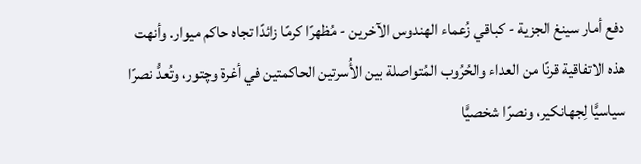دفع أمار سينغ الجزية - كباقي زُعماء الهندوس الآخرين - مُظهرًا كرمًا زائدًا تجاه حاكم ميوار. وأنهت هذه الاتفاقية قرنًا من العداء والحُرُوب المُتواصلة بين الأُسرتين الحاكمتين في أغرة وچتور، وتُعدُّ نصرًا سياسيًّا لِجهانكير، ونصرًا شخصيًّا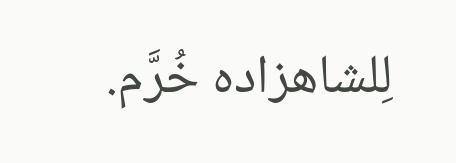لِلشاهزاده خُرَّم.